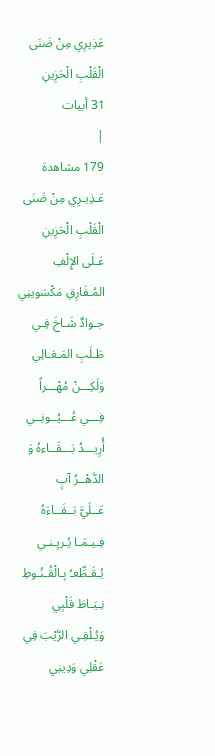عَذِيرِي مِنْ ضَنَى الْقَلْبِ الْحَزِينِ
31 أبيات
|
179 مشاهدة
عَـذِيـرِي مِنْ ضَنَى الْقَلْبِ الْحَزِينِ
عَـلَى الإِلْفِ المُـفَارِقِ مَكْسَوينِي
جـوادٌ شَـاخَ فِـي طَـلَبِ المَـعَـالِي
وَلَكِـــنْ مُهْـــراً فِـــي عُـــيُــونِــي
أُرِيـــدُ بَـــقَــاءهُ وَ الدَّهْــرُ آبٍ
عَــلَيَّ بَــقَــاءَهُ فِـيـمَـا يُـريِـنـي
يُـقَـطِّعـُ بِـالْقُـنُـوطِ نِـيَـاطَ قَلْبِي
وَيُـلْقِـي الرَّيْبَ فِي عَقْلِي وَدِينِي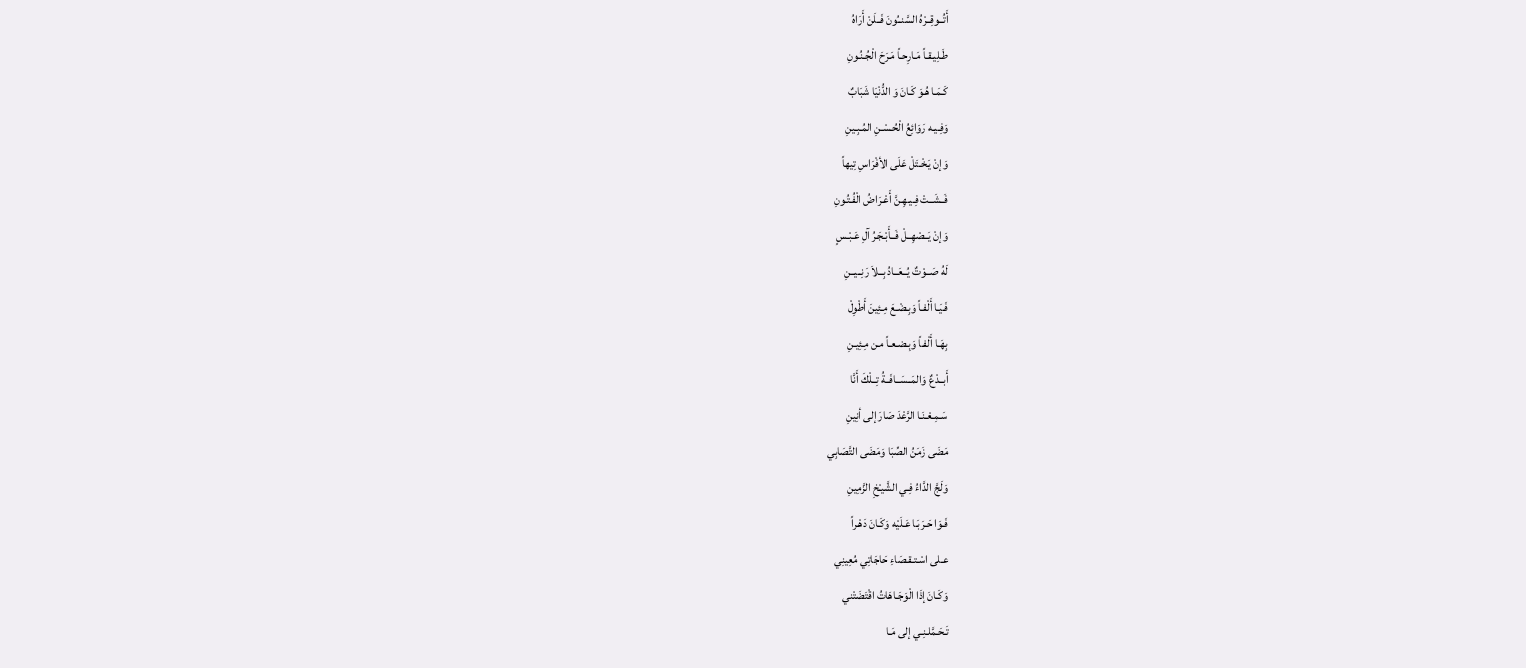أَتُــوقِــرْهُ السَّنــُونَ فَــلَنْ أَرَاهُ
طَـلِيـقـاً مَـارِحـاً مَـرَحَ الْجُـنُـونِ
كَـمَـا هُـوَ كَـانَ وَ الدُّنْيَا شَبَابٌ
وَفِـيـه رَوَائِعُ الْحُـسْـنِ المُـبِـينِ
وَإنْ يَـخْـتَلْ عَلَى الأفْرَاسِ تِيهاً
فَــشَــتْ فِـيـهِـنَّ أَعْـرَاضُ الْفُـتُـونِ
وَإنْ يَــصْهِــلْ فَــأَبْـجَـرُ آلِ عَـبْـسٍ
لَهُ صَــوْتٌ يُــعَــادُ بِــلاَ رَنِــيــنِ
فَـيَـا أَلْفـاً وَبِـضْـعَ مِـئِينَ أَطْوِلْ
بِهَـا أَلْفـاً وَبِـضـعـاً مـن مِـئِيـنِ
أَبــدْعٌ وَالمَــسَــافَــةُ تِــلْكَ أَنَّا
سَـمِـعْـنَـا الرَّعْدَ صَارَ إلى أنِينِ
مَضَى زَمَنُ الصِّبَا وَمَضَى التَّصَابِي
وَلَجَّ الدَّاءُ فِـي الشَّيـْخِ الزَّمِينِ
فَـوَا حَـرَبَـا عَـلَيْه وَكَـانَ دَهْـراً
عـلى اسْـتـقـصَاءِ حَاجَاتِي مُعِينِي
وَكَـانَ إذَا الْوَجَـاهَاتُ اقْتَضَتْني
تَـحَـمَّلـنِـي إلى مَـا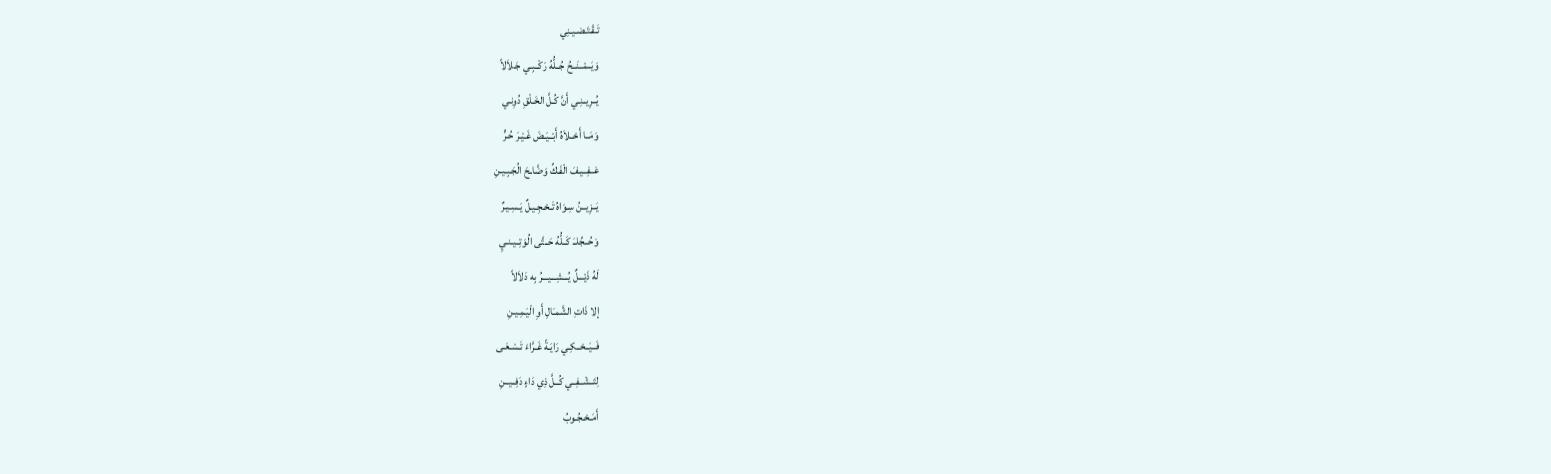تَـقْـتَـضـيـنِي
وَيَــمْــنَــحُ جُــلُّهُ رَكْــبِـي جَـلاَلاً
يُــرِيــنِـي أَنَّ كُـلَّ الخَـلْقِ دُوِنـي
وَمَــا أَحْــلاَهُ أَبْــيَـضَ غَـيْـرَ حُـرٍّ
عَــفِــيـفَ الْفَـكِّ وَضَّاـحَ الُجَـبِـيـنِ
يَــزِيــنُ سِـوَاهُ تَـحْـجِـيـلٌ يَـسِـيـرٌ
وَحُــجِّلــَ كَــلُّهُ حَــتَّى الُوَتِــيـنـيِ
لَهُ ذَيْـــلٌ يُـــشِـــيـــرُ بِه دَلاَلاً
إلا ذَاتِ الشَّمـَالِ أَوِ الْيَـمِـيـنِ
فَــيَــحْــكِـي رَايَـةً غَـرَّاءَ تَـسْـعَـى
لِتَــشْــفِــي كُــلَّ ذِي دَاءٍ دَفِــيــنِ
أَمَـحْـجُـوبُ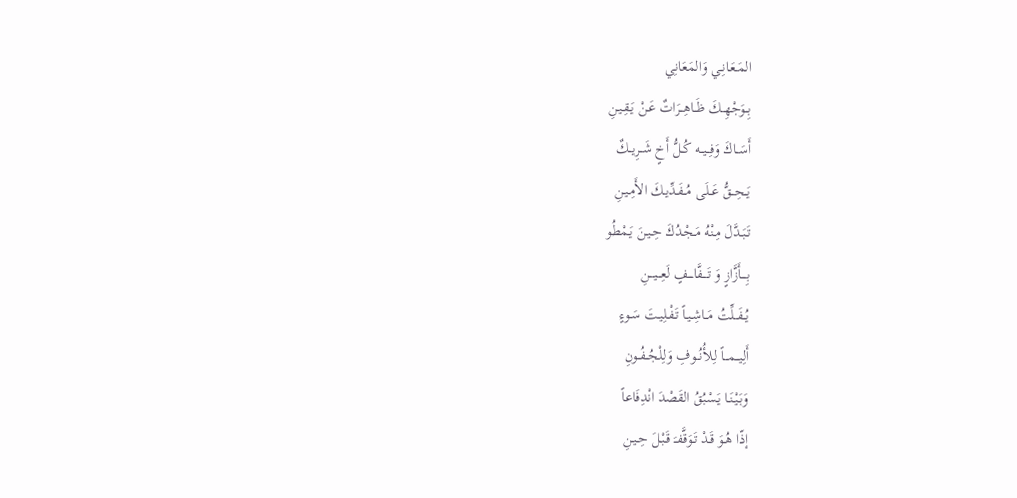المَـعَـانِـي وَالمَعَانِي
بِــوَجْهِــكَ ظَــاهِــرَاتٌ عَـنْ يَـقِـيـنِ
أَسَــاكَ وَفِــيــه كُــلُّ أَخٍ شَــرِيــكٌ
يَــحِــقُّ عَــلَى مُــفَـدِّيـكَ الأَمِـيـنِ
تَـبَـدَّلَ مِـنْهُ مَـجْـدُكَ حِـيـنَ يَـمْطُو
بِــــأَزَّازٍ وَ تَــــفَّاــــفٍ لَعِـــيـــنِ
يُــفَــلِّتُ مَــاشِـيـاً تَـفْـلِيـتَ سَـوءٍ
أَلِيـــمـــاً لِلأُنُــوفِ وَلِلْجُــفُــونِ
وَبَـيْـنَـا يَـسْبُقُ القَصْدَ انْدِفَاعاً
إذّا هُـوَ قَـدْ تَـوَقَّفـَ قَـبْـلَ حِـيـنِ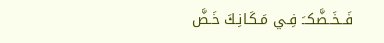فَــخَــضَّكــَ فِـي مَـكَـانِـكَ خَـضَّ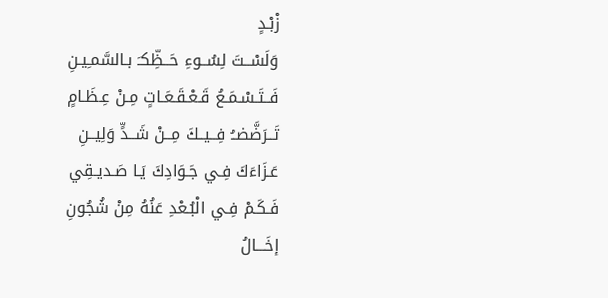زْبْـدٍ
وَلَسْــتَ لِسُــوءِ حَــظِّكـَ بـالسَّمـِيـنِ
فَــتَـسْـمَـعُ قَـعْـقَـعَـاتٍ مِـنْ عِـظَـامٍ
تَــرَضَّضــُ فِــيــكَ مِــنْ شَــدٍّ وَلِيــنِ
عَـزَاءَكَ فِـي جَـوَادِكَ يَـا صَـديـقِي
فَـكَـمْ فِـي الْبُـعْدِ عَنُهُ مِنْ شُجُونِ
إخَـــالُ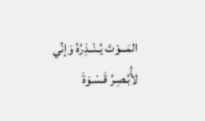المَـــوْتَ يُــنْــذِرُهُ وَإنِّي
لأَُبُـصِـرُ قَـسْـوَةَ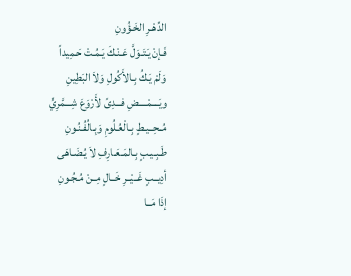الدِّهْـرِ الخَـؤُونِ
فَـإنْ يَـتَـوَلَّ عَـنْـكَ يَـمُـتْ حَـمِيداً
وَلَمْ يَـكُ بِـالأَكُولِ وَلاَ البَطِينِ
ويَــــمْــــضِ فـــدِىً لأَرْوَعَ شِـــمَّرِيٍّ
مُــحِــيـطٍ بِـالْعُـلُومِ وَبِـالُفُـنُـونِ
طَـبِـيـبٍ بِـالمَـعَـارِفِ لاَ يُـضَـاهَى
أدِيــبٍ غَــيْــرِ خَــالٍ مِــنْ مُـجُـونِ
إذَا مَــا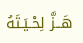هَــزَّ لِحْـيَـتَهُ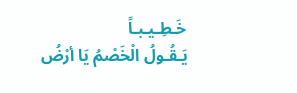خَـطِـيـبـاً
يَـقُـولُ الْخَصْمُ يَا أرْضُ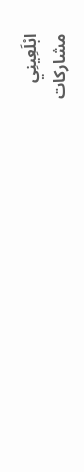ابْلَعِينِي
مشاركات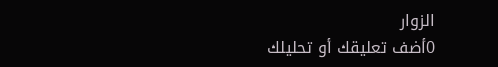الزوار
0أضف تعليقك أو تحليلك